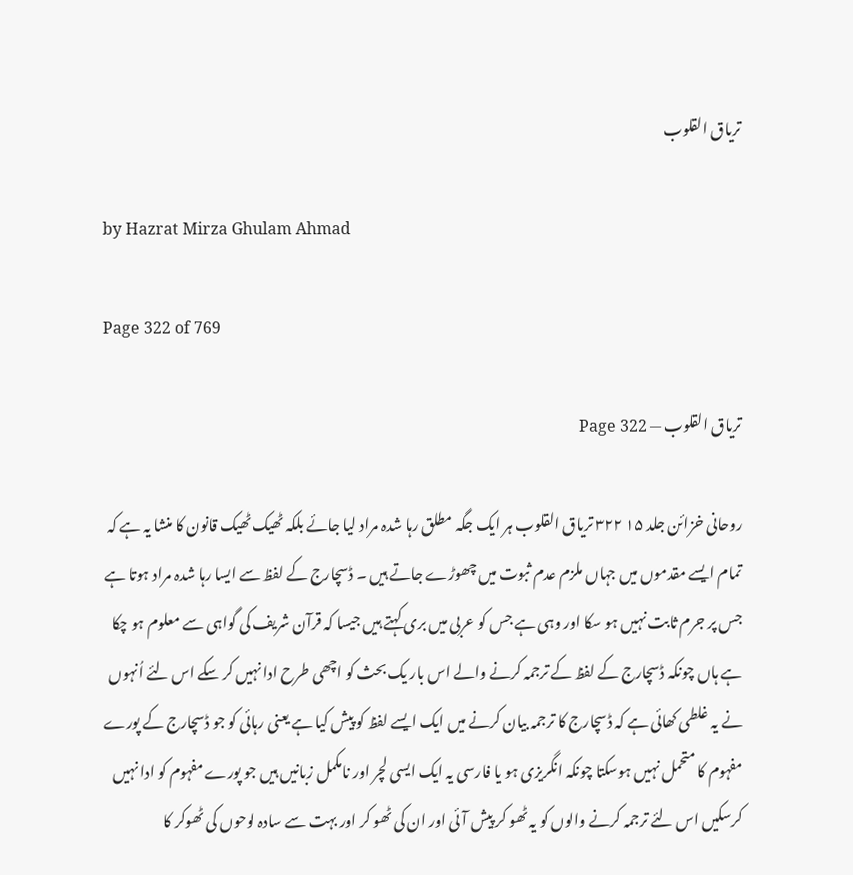تریاق القلوب

by Hazrat Mirza Ghulam Ahmad

Page 322 of 769

تریاق القلوب — Page 322

روحانی خزائن جلد ۱۵ ۳۲۲ تریاق القلوب ہر ایک جگہ مطلق رہا شدہ مراد لیا جائے بلکہ ٹھیک ٹھیک قانون کا منشا یہ ہے کہ تمام ایسے مقدموں میں جہاں ملزم عدم ثبوت میں چھوڑے جاتے ہیں ۔ ڈسچارج کے لفظ سے ایسا رہا شدہ مراد ہوتا ہے جس پر جرم ثابت نہیں ہو سکا اور وہی ہے جس کو عربی میں بری کہتے ہیں جیسا کہ قرآن شریف کی گواہی سے معلوم ہو چکا ہے ہاں چونکہ ڈسچارج کے لفظ کے ترجمہ کرنے والے اس بار یک بحث کو اچھی طرح ادا نہیں کر سکے اس لئے اُنہوں نے یہ غلطی کھائی ہے کہ ڈسچارج کا ترجمہ بیان کرنے میں ایک ایسے لفظ کو پیش کیا ہے یعنی رہائی کو جو ڈسچارج کے پورے مفہوم کا متحمل نہیں ہوسکتا چونکہ انگریزی ہو یا فارسی یہ ایک ایسی لچر اور نامکمل زبانیں ہیں جو پورے مفہوم کو ادا نہیں کرسکیں اس لئے ترجمہ کرنے والوں کو یہ ٹھو کر پیش آئی اور ان کی ٹھو کر اور بہت سے سادہ لوحوں کی ٹھوکر کا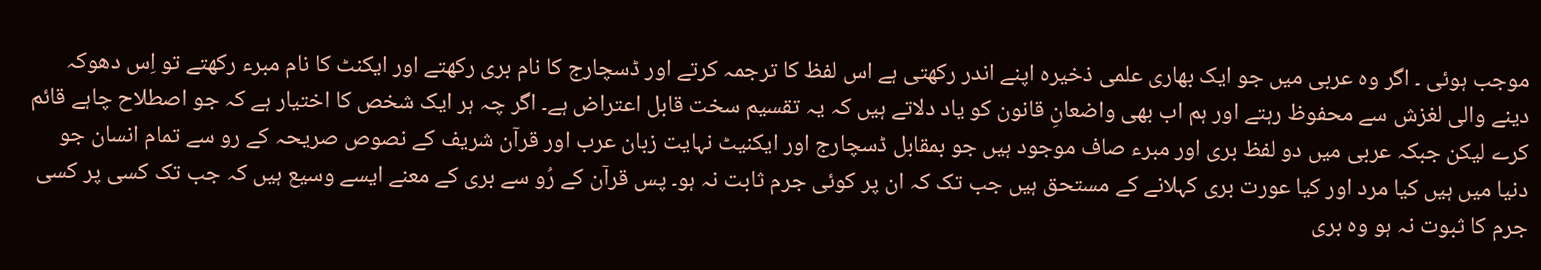موجب ہوئی ۔ اگر وہ عربی میں جو ایک بھاری علمی ذخیرہ اپنے اندر رکھتی ہے اس لفظ کا ترجمہ کرتے اور ڈسچارج کا نام بری رکھتے اور ایکنٹ کا نام مبرء رکھتے تو اِس دھوکہ دینے والی لغزش سے محفوظ رہتے اور ہم اب بھی واضعانِ قانون کو یاد دلاتے ہیں کہ یہ تقسیم سخت قابل اعتراض ہے۔ اگر چہ ہر ایک شخص کا اختیار ہے کہ جو اصطلاح چاہے قائم کرے لیکن جبکہ عربی میں دو لفظ بری اور مبرء صاف موجود ہیں جو بمقابل ڈسچارج اور ایکنیٹ نہایت زبان عرب اور قرآن شریف کے نصوص صریحہ کے رو سے تمام انسان جو دنیا میں ہیں کیا مرد اور کیا عورت بری کہلانے کے مستحق ہیں جب تک کہ ان پر کوئی جرم ثابت نہ ہو۔ پس قرآن کے رُو سے بری کے معنے ایسے وسیع ہیں کہ جب تک کسی پر کسی جرم کا ثبوت نہ ہو وہ بری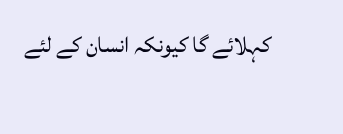کہلائے گا کیونکہ انسان کے لئے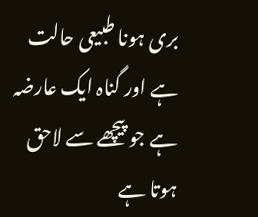بری ہونا طبیعی حالت ہے اور گناہ ایک عارضہ ہے جو پیچھے سے لاحق ہوتا ہے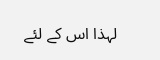لہذا اس کے لئے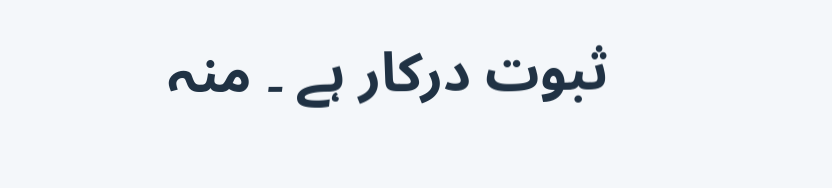ثبوت درکار ہے ۔ منہ